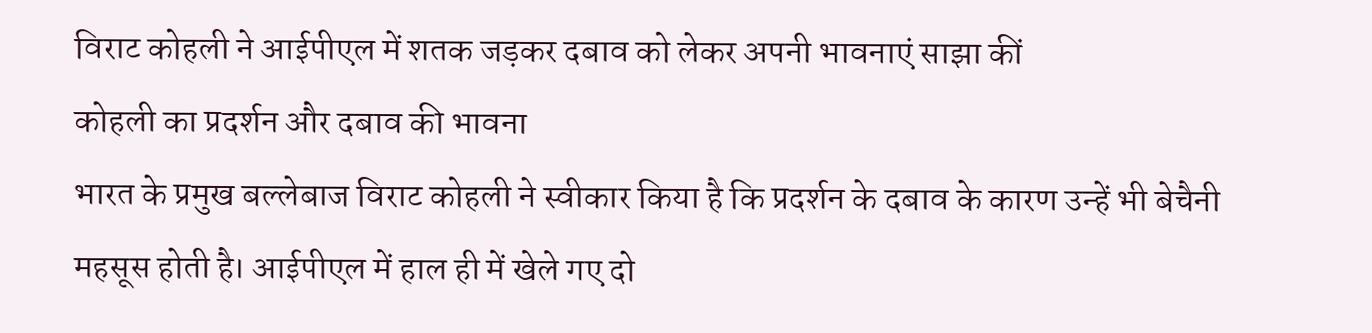विराट कोहली ने आईपीएल में शतक जड़कर दबाव को लेकर अपनी भावनाएं साझा कीं
कोहली का प्रदर्शन और दबाव की भावना
भारत के प्रमुख बल्लेबाज विराट कोहली ने स्वीकार किया है कि प्रदर्शन के दबाव के कारण उन्हें भी बेचैनी महसूस होती है। आईपीएल में हाल ही में खेले गए दो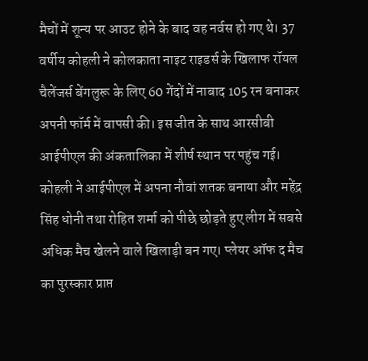मैचों में शून्य पर आउट होने के बाद वह नर्वस हो गए थे। 37 वर्षीय कोहली ने कोलकाता नाइट राइडर्स के खिलाफ रॉयल चैलेंजर्स बेंगलुरू के लिए 60 गेंदों में नाबाद 105 रन बनाकर अपनी फॉर्म में वापसी की। इस जीत के साथ आरसीबी आईपीएल की अंकतालिका में शीर्ष स्थान पर पहुंच गई।
कोहली ने आईपीएल में अपना नौवां शतक बनाया और महेंद्र सिंह धोनी तथा रोहित शर्मा को पीछे छोड़ते हुए लीग में सबसे अधिक मैच खेलने वाले खिलाड़ी बन गए। प्लेयर ऑफ द मैच का पुरस्कार प्राप्त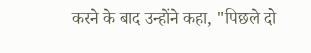करने के बाद उन्होंने कहा, "पिछले दो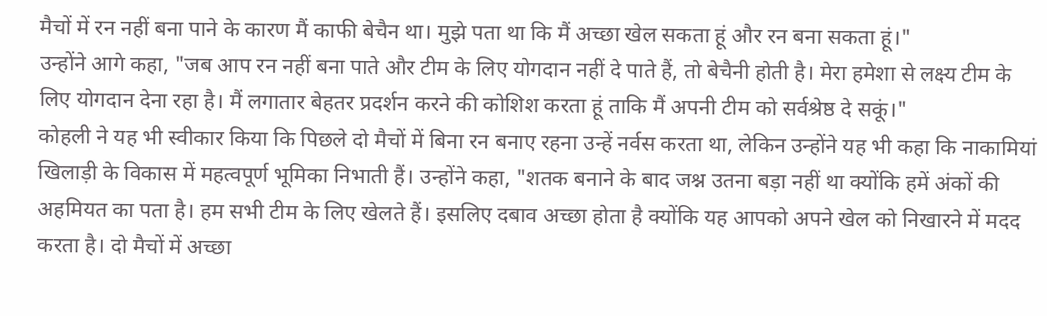मैचों में रन नहीं बना पाने के कारण मैं काफी बेचैन था। मुझे पता था कि मैं अच्छा खेल सकता हूं और रन बना सकता हूं।"
उन्होंने आगे कहा, "जब आप रन नहीं बना पाते और टीम के लिए योगदान नहीं दे पाते हैं, तो बेचैनी होती है। मेरा हमेशा से लक्ष्य टीम के लिए योगदान देना रहा है। मैं लगातार बेहतर प्रदर्शन करने की कोशिश करता हूं ताकि मैं अपनी टीम को सर्वश्रेष्ठ दे सकूं।"
कोहली ने यह भी स्वीकार किया कि पिछले दो मैचों में बिना रन बनाए रहना उन्हें नर्वस करता था, लेकिन उन्होंने यह भी कहा कि नाकामियां खिलाड़ी के विकास में महत्वपूर्ण भूमिका निभाती हैं। उन्होंने कहा, "शतक बनाने के बाद जश्न उतना बड़ा नहीं था क्योंकि हमें अंकों की अहमियत का पता है। हम सभी टीम के लिए खेलते हैं। इसलिए दबाव अच्छा होता है क्योंकि यह आपको अपने खेल को निखारने में मदद करता है। दो मैचों में अच्छा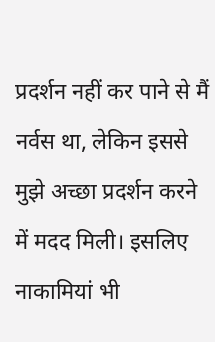प्रदर्शन नहीं कर पाने से मैं नर्वस था, लेकिन इससे मुझे अच्छा प्रदर्शन करने में मदद मिली। इसलिए नाकामियां भी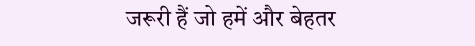जरूरी हैं जो हमें और बेहतर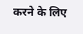करने के लिए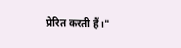प्रेरित करती हैं।"